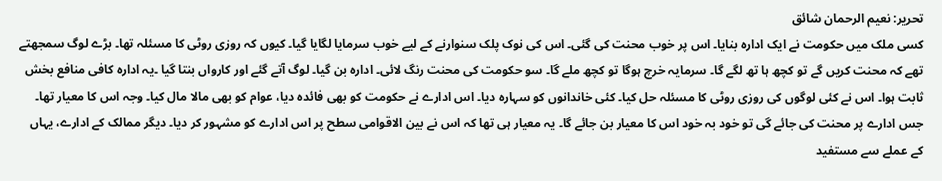تحریر: نعیم الرحمان شائق
کسی ملک میں حکومت نے ایک ادارہ بنایا۔ اس پر خوب محنت کی گئی۔ اس کی نوک پلک سنوارنے کے لیے خوب سرمایا لگایا گیا۔ کیوں کہ روزی روٹی کا مسئلہ تھا۔ بڑے لوگ سمجھتے تھے کہ محنت کریں گے تو کچھ ہا تھ لگے گا۔ سرمایہ خرچ ہوگا تو کچھ ملے گا۔ سو حکومت کی محنت رنگ لائی۔ ادارہ بن گیا۔ لوگ آتے گئے اور کارواں بنتا گیا ۔یہ ادارہ کافی منافع بخش ثابت ہوا۔ اس نے کئی لوگوں کی روزی روٹی کا مسئلہ حل کیا۔ کئی خاندانوں کو سہارہ دیا۔ اس ادارے نے حکومت کو بھی فائدہ دیا، عوام کو بھی مالا مال کیا۔ وجہ اس کا معیار تھا۔ جس ادارے پر محنت کی جائے گی تو خود بہ خود اس کا معیار بن جائے گا۔ یہ معیار ہی تھا کہ اس نے بین الاقوامی سطح پر اس ادارے کو مشہور کر دیا۔ دیگر ممالک کے ادارے، یہاں کے عملے سے مستفید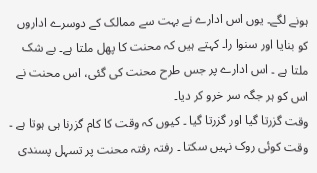ہونے لگے۔ یوں اس ادارے نے بہت سے ممالک کے دوسرے اداروں کو بنایا اور سنوا را۔ کہتے ہیں کہ محنت کا پھل ملتا ہے۔ بے شک ملتا ہے ۔ اس ادارے پر جس طرح محنت کی گئی، اس محنت نے اس کو ہر جگہ سر خرو کر دیا۔
وقت گزرتا گیا اور گزرتا گیا ۔ کیوں کہ وقت کا کام گزرنا ہی ہوتا ہے ۔ وقت کوئی روک نہیں سکتا ۔ رفتہ رفتہ محنت پر تسہل پسندی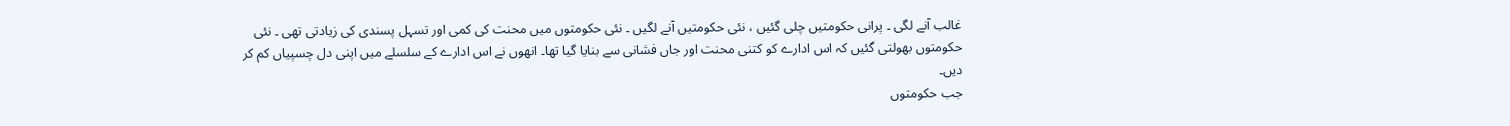غالب آنے لگی ۔ پرانی حکومتیں چلی گئیں ، نئی حکومتیں آنے لگیں ۔ نئی حکومتوں میں محنت کی کمی اور تسہل پسندی کی زیادتی تھی ۔ نئی حکومتوں بھولتی گئیں کہ اس ادارے کو کتنی محنت اور جاں فشانی سے بنایا گیا تھا۔ انھوں نے اس ادارے کے سلسلے میں اپنی دل چسپیاں کم کر دیں۔
جب حکومتوں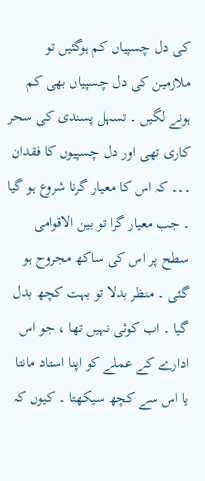کی دل چسپیاں کم ہوگئیں تو ملازمین کی دل چسپیاں بھی کم ہونے لگیں ۔ تسہل پسندی کی سحر کاری تھی اور دل چسپیوں کا فقدان ۔۔۔ کہ اس کا معیار گرنا شروع ہو گیا ۔ جب معیار گرا تو بین الاقوامی سطح پر اس کی ساکھ مجروح ہو گئی ۔ منظر بدلا تو بہت کچھ بدل گیا ۔ اب کوئی نہیں تھا ، جو اس ادارے کے عملے کو اپنا استاد مانتا یا اس سے کچھ سیکھتا ۔ کیوں کہ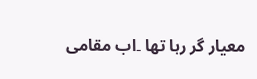معیار گر رہا تھا ۔اب مقامی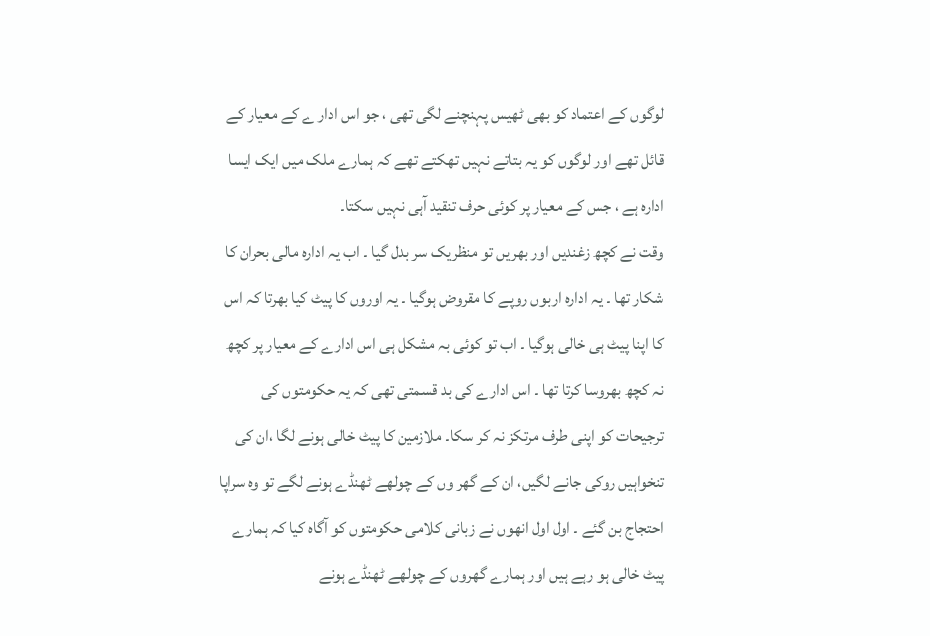لوگوں کے اعتماد کو بھی ٹھیس پہنچنے لگی تھی ، جو اس ادار ے کے معیار کے قائل تھے اور لوگوں کو یہ بتاتے نہیں تھکتے تھے کہ ہمارے ملک میں ایک ایسا ادارہ ہے ، جس کے معیار پر کوئی حرف تنقید آہی نہیں سکتا۔
وقت نے کچھ زغندیں اور بھریں تو منظریک سر بدل گیا ۔ اب یہ ادارہ مالی بحران کا شکار تھا ۔ یہ ادارہ اربوں روپے کا مقروض ہوگیا ۔ یہ اوروں کا پیٹ کیا بھرتا کہ اس کا اپنا پیٹ ہی خالی ہوگیا ۔ اب تو کوئی بہ مشکل ہی اس ادارے کے معیار پر کچھ نہ کچھ بھروسا کرتا تھا ۔ اس ادارے کی بد قسمتی تھی کہ یہ حکومتوں کی ترجیحات کو اپنی طرف مرتکز نہ کر سکا۔ ملازمین کا پیٹ خالی ہونے لگا ،ان کی تنخواہیں روکی جانے لگیں، ان کے گھر وں کے چولھے ٹھنڈے ہونے لگے تو وہ سراپا احتجاج بن گئے ۔ اول اول انھوں نے زبانی کلامی حکومتوں کو آگاہ کیا کہ ہمارے پیٹ خالی ہو رہے ہیں اور ہمارے گھروں کے چولھے ٹھنڈے ہونے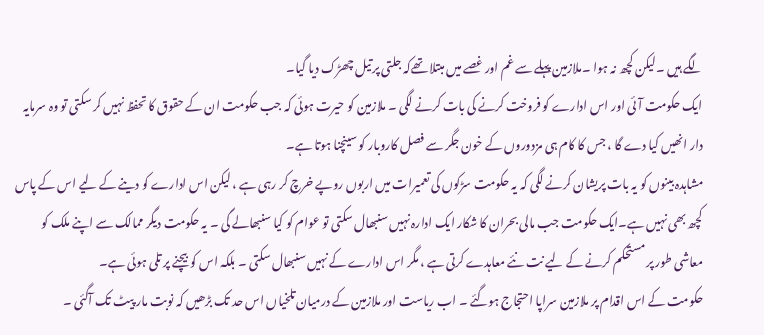لگے ہیں ۔لیکن کچھ نہ ہوا ۔ملازمین پہلے سے غم اور غصے میں مبتلا تھےکہ جلتی پر تیل چھڑک دیا گیا۔
ایک حکومت آئی اور اس ادارے کو فروخت کرنے کی بات کرنے لگی ۔ ملازمین کو حیرت ہوئی کہ جب حکومت ان کے حقوق کا تحفظ نہیں کر سکتی تو وہ سرمایہ دار انھیں کیا دے گا ، جس کا کام ہی مزدوروں کے خون جگر سے فصل کاروبار کو سینچنا ہوتا ہے۔
مشاہدہ بینوں کو یہ بات پریشان کرنے لگی کہ یہ حکومت سڑکوں کی تعمیرات میں اربوں روپے خرچ کر رہی ہے ، لیکن اس ادارے کو دینے کے لیے اس کے پاس کچھ بھی نہیں ہے۔ایک حکومت جب مالی بحران کا شکار ایک ادارہ نہیں سنبھال سکتی تو عوام کو کیا سنبھالے گی ۔ یہ حکومت دیگر ممالک سے اپنے ملک کو معاشی طور پر مستحکم کرنے کے لیے نت نئے معاہدے کرتی ہے ، مگر اس ادارے کے نہیں سنبھال سکتی ۔ بلکہ اس کو بیچنے پر تلی ہوئی ہے۔
حکومت کے اس اقدام پر ملازمین سراپا احتجاج ہوگئے ۔ اب ریاست اور ملازمین کے درمیان تلخیاں اس حد تک بڑھیں کہ نوبت مار پیٹ تک آگئی ۔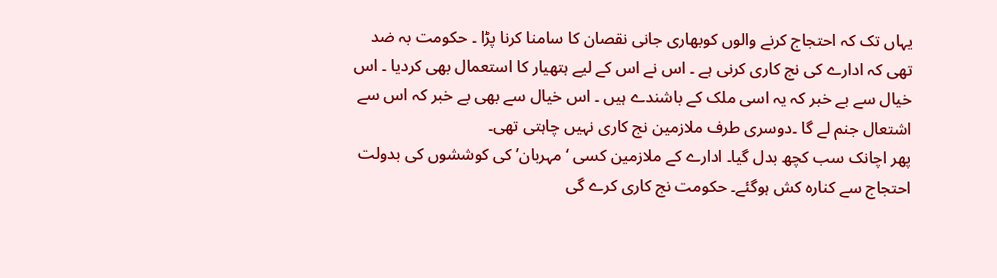یہاں تک کہ احتجاج کرنے والوں کوبھاری جانی نقصان کا سامنا کرنا پڑا ۔ حکومت بہ ضد تھی کہ ادارے کی نج کاری کرنی ہے ۔ اس نے اس کے لیے ہتھیار کا استعمال بھی کردیا ۔ اس خیال سے بے خبر کہ یہ اسی ملک کے باشندے ہیں ۔ اس خیال سے بھی بے خبر کہ اس سے اشتعال جنم لے گا ۔دوسری طرف ملازمین نج کاری نہیں چاہتی تھی۔
پھر اچانک سب کچھ بدل گیا۔ ادارے کے ملازمین کسی ‘مہربان’ کی کوششوں کی بدولت احتجاج سے کنارہ کش ہوگئے۔ حکومت نج کاری کرے گی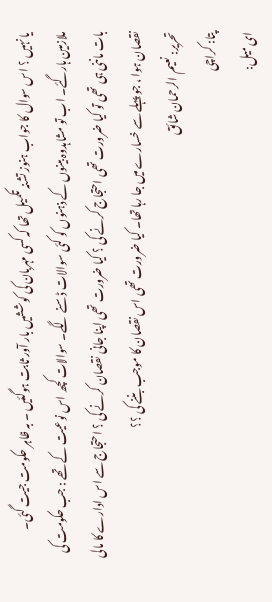یا نہیں ؟ اس سوال کا جواب ہنوز تشنہ تکمیل تھا کہ کسی مہربان کی کوششیں بار آور ثابت ہوگئیں ۔ بہ ظاہر حکومت جیت گئی۔ ملازمین ہارگئے۔ اب تو مشاہدوہ بینوں کے ذہنوں کو کئی سوالات ڈسنے لگے۔ سوالات کچھ اس نوعیت کے تھے : جب حکومت کی بات ماننی ہی تھی تو کیا ضرورت تھی احتجاج کرنے کی ؟ کیا ضرورت تھی اپنا جانی نقصان کرنے کی ؟ احتجاج سے اس ادارے کا مالی نقصان ہوا ، جو پہلے سے خسارے میں جا رہا تھا۔ کیا ضرورت تھی اس نقصان کا موجب بننے کی ؟؟
تحریر: نعیم الرحمان شائق
پتا: کراچی
ای میل: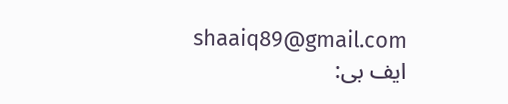shaaiq89@gmail.com
ایف بی: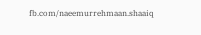fb.com/naeemurrehmaan.shaaiq